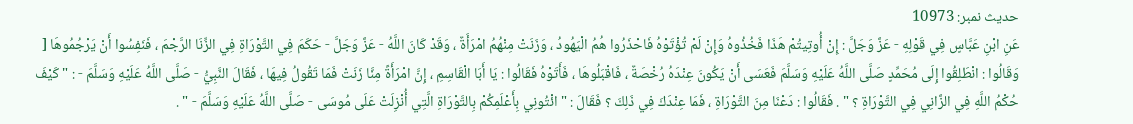حدیث نمبر: 10973
عَنِ ابْنِ عَبَّاسٍ فِي قَوْلِهِ - عَزَّ وَجَلَّ : إِنْ أُوتِيتُمْ هَذَا فَخُذُوهُ وَإِنْ لَمْ تُؤْتَوْهُ فَاحْذَرُوا هُمُ الْيَهُودُ ، وَزَنَتْ مِنْهُمُ امْرَأَةٌ ، وَقَدْ كَانَ اللَّهُ - عَزَّ وَجَلَّ - حَكَمَ فِي التَّوْرَاةِ فِي الزِّنَا الرَّجْمَ ، فَنَفِسُوا أَنْ يَرْجُمُوهَا [ وَقَالُوا : انْطَلِقُوا إِلَى مُحَمِّدٍ صَلَّى اللَّهُ عَلَيْهِ وَسَلَّمَ فَعَسَى أَنْ يَكُونَ عِنْدَهُ رُخْصَةٌ ، فَاقْبَلُوهَا ، فَأَتَوْهُ فَقَالُوا : يَا أَبَا الْقَاسِمِ ، إِنَّ امْرَأَةً مِنَّا زَنَتْ فَمَا تَقُولُ فِيهَا ، فَقَالَ النَّبِيُّ - صَلَّى اللَّهُ عَلَيْهِ وَسَلَّمَ - : " كَيْفَ حُكْمُ اللَّهِ فِي الزَّانِي فِي التَّوْرَاةِ ؟ " . فَقَالُوا : دَعْنَا مِنَ التَّوْرَاةِ ، فَمَا عِنْدَكَ فِي ذَلِكَ ؟ فَقَالَ : " ائْتُونِي بِأَعْلَمِكُمْ بِالتَّوْرَاةِ الَّتِي أُنْزِلَتْ عَلَى مُوسَى - صَلَّى اللَّهُ عَلَيْهِ وَسَلَّمَ - " .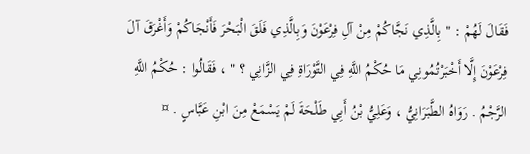فَقَالَ لَهُمْ : " بِالَّذِي نَجَّاكُمْ مِنْ آلِ فِرْعَوْنَ وَبِالَّذِي فَلَقَ الْبَحْرَ فَأَنْجَاكُمْ وَأَغْرَقَ آلَ فِرْعَوْنَ إِلَّا أَخْبَرْتُمُونِي مَا حُكْمُ اللَّهِ فِي التَّوْرَاةِ فِي الزَّانِي ؟ " ، فَقَالُوا : حُكْمُ اللَّهِ الرَّجْمُ . رَوَاهُ الطَّبَرَانِيُّ ، وَعَلِيُّ بْنُ أَبِي طَلْحَةَ لَمْ يَسْمَعْ مِنَ ابْنِ عَبَّاسٍ . ¤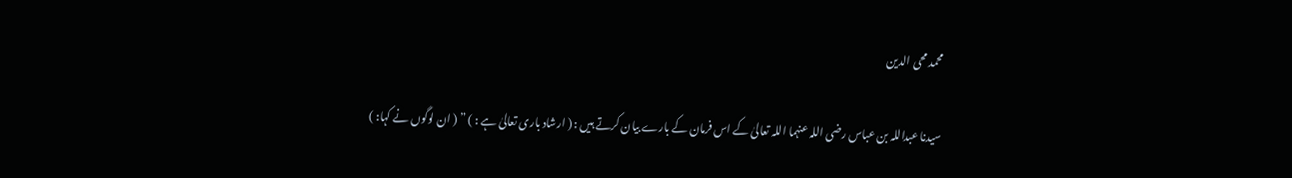محمد محی الدین

سیدنا عبداللہ بن عباس رضی اللہ عنہما اللہ تعالیٰ کے اس فرمان کے بارے بیان کرتے ہیں : ( ارشاد باری تعالیٰ ہے : ) ” ( ان لوگوں نے کہا: )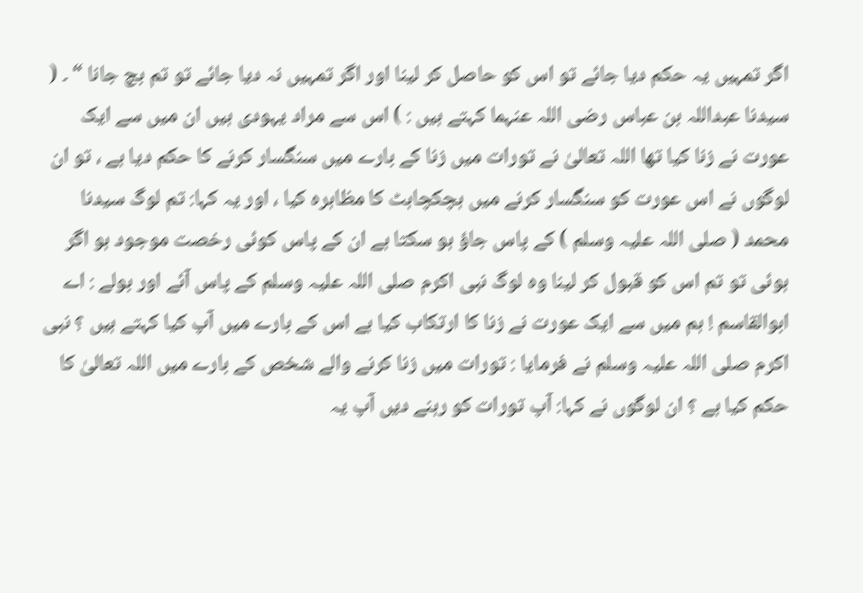اگر تمہیں یہ حکم دیا جائے تو اس کو حاصل کر لینا اور اگر تمہیں نہ دیا جائے تو تم بچ جانا “ ۔ ( سیدنا عبداللہ بن عباس رضی اللہ عنہما کہتے ہیں : ) اس سے مراد یہودی ہیں ان میں سے ایک عورت نے زنا کیا تھا اللہ تعالیٰ نے تورات میں زنا کے بارے میں سنگسار کرنے کا حکم دیا ہے ، تو ان لوگوں نے اس عورت کو سنگسار کرنے میں ہچکچاہٹ کا مظاہرہ کیا ، اور یہ کہا: تم لوگ سیدنا محمد ( صلی اللہ علیہ وسلم ) کے پاس جاؤ ہو سکتا ہے ان کے پاس کوئی رخصت موجود ہو اگر ہوئی تو تم اس کو قبول کر لینا وہ لوگ نبی اکرم صلی اللہ علیہ وسلم کے پاس آئے اور بولے : اے ابوالقاسم ! ہم میں سے ایک عورت نے زنا کا ارتکاب کیا ہے اس کے بارے میں آپ کیا کہتے ہیں ؟ نبی اکرم صلی اللہ علیہ وسلم نے فرمایا : تورات میں زنا کرنے والے شخص کے بارے میں اللہ تعالیٰ کا حکم کیا ہے ؟ ان لوگوں نے کہا: آپ تورات کو رہنے دیں آپ یہ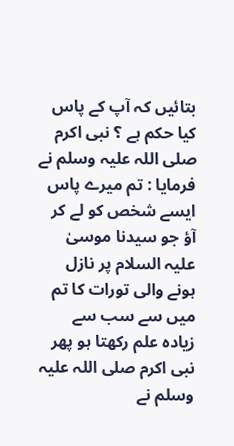بتائیں کہ آپ کے پاس کیا حکم ہے ؟ نبی اکرم صلی اللہ علیہ وسلم نے فرمایا : تم میرے پاس ایسے شخص کو لے کر آؤ جو سیدنا موسیٰ علیہ السلام پر نازل ہونے والی تورات کا تم میں سے سب سے زیادہ علم رکھتا ہو پھر نبی اکرم صلی اللہ علیہ وسلم نے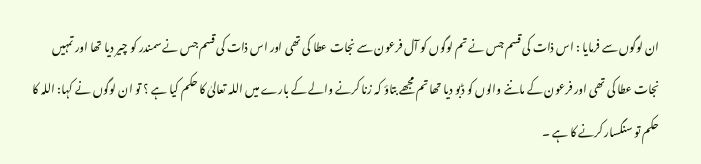ان لوگوں سے فرمایا : اس ذات کی قسم جس نے تم لوگوں کو آل فرعون سے نجات عطا کی تھی اور اس ذات کی قسم جس نے سمندر کو چیر دیا تھا اور تمہیں نجات عطا کی تھی اور فرعون کے ماننے والوں کو ڈبو دیا تھا تم مجھے بتاؤ کہ زنا کرنے والے کے بارے میں اللہ تعالیٰ کا حکم کیا ہے ؟ تو ان لوگوں نے کہا: اللہ کا حکم تو سنگسار کرنے کا ہے ۔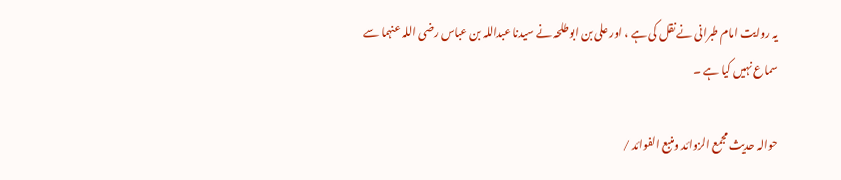یہ روایت امام طبرانی نے نقل کی ہے ، اور علی بن ابوطلحہ نے سیدنا عبداللہ بن عباس رضی اللہ عنہما سے سماع نہیں کیا ہے ۔

حوالہ حدیث مجمع الزوائد ومنبع الفوائد /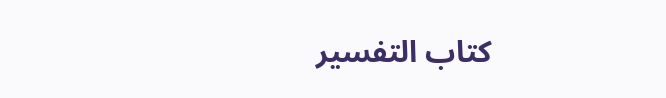كتاب التفسير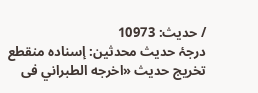/ حدیث: 10973
درجۂ حدیث محدثین: إسنادہ منقطع
تخریج حدیث «اخرجه الطبراني فى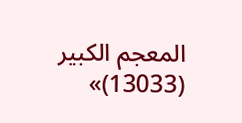المعجم الكبير (13033)»